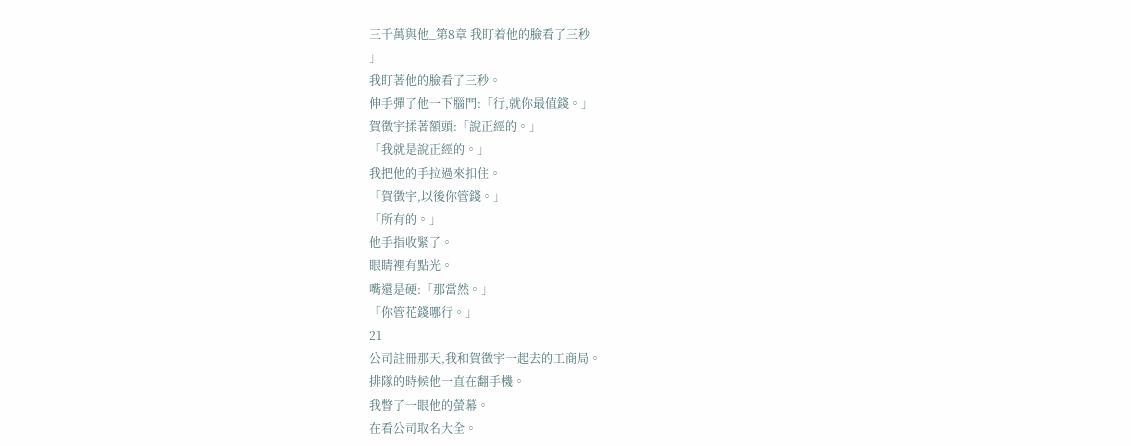三千萬與他_第8章 我盯着他的臉看了三秒
」
我盯著他的臉看了三秒。
伸手彈了他一下腦門:「行,就你最值錢。」
賀徵宇揉著額頭:「說正經的。」
「我就是說正經的。」
我把他的手拉過來扣住。
「賀徵宇,以後你管錢。」
「所有的。」
他手指收緊了。
眼睛裡有點光。
嘴還是硬:「那當然。」
「你管花錢哪行。」
21
公司註冊那天,我和賀徵宇一起去的工商局。
排隊的時候他一直在翻手機。
我瞥了一眼他的螢幕。
在看公司取名大全。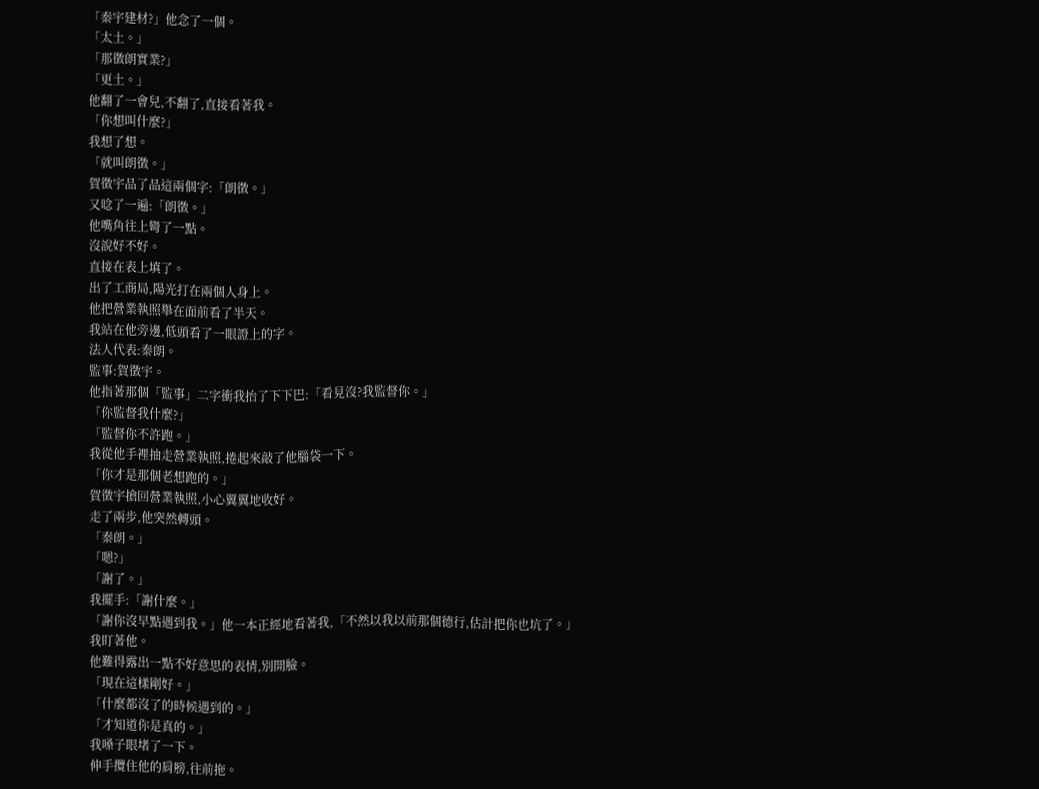「秦宇建材?」他念了一個。
「太土。」
「那徵朗實業?」
「更土。」
他翻了一會兒,不翻了,直接看著我。
「你想叫什麼?」
我想了想。
「就叫朗徵。」
賀徵宇品了品這兩個字:「朗徵。」
又唸了一遍:「朗徵。」
他嘴角往上彎了一點。
沒說好不好。
直接在表上填了。
出了工商局,陽光打在兩個人身上。
他把營業執照舉在面前看了半天。
我站在他旁邊,低頭看了一眼證上的字。
法人代表:秦朗。
監事:賀徵宇。
他指著那個「監事」二字衝我抬了下下巴:「看見沒?我監督你。」
「你監督我什麼?」
「監督你不許跑。」
我從他手裡抽走營業執照,捲起來敲了他腦袋一下。
「你才是那個老想跑的。」
賀徵宇搶回營業執照,小心翼翼地收好。
走了兩步,他突然轉頭。
「秦朗。」
「嗯?」
「謝了。」
我擺手:「謝什麼。」
「謝你沒早點遇到我。」他一本正經地看著我,「不然以我以前那個德行,估計把你也坑了。」
我盯著他。
他難得露出一點不好意思的表情,別開臉。
「現在這樣剛好。」
「什麼都沒了的時候遇到的。」
「才知道你是真的。」
我嗓子眼堵了一下。
伸手攬住他的肩膀,往前拖。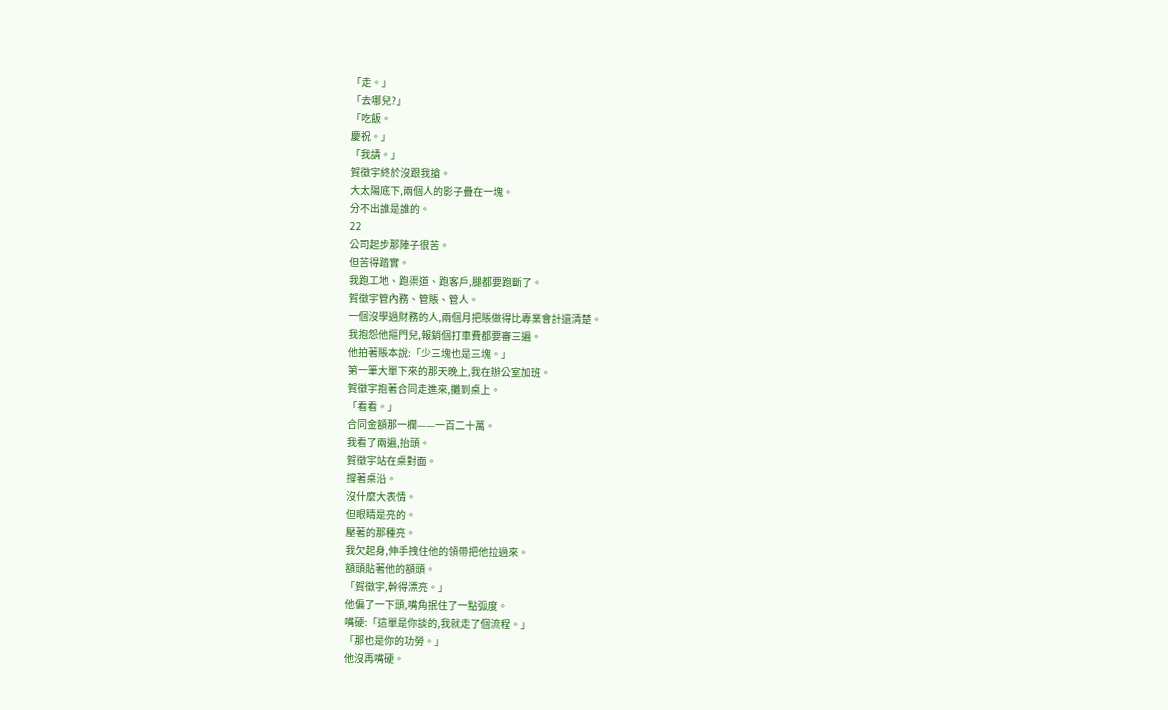「走。」
「去哪兒?」
「吃飯。
慶祝。」
「我請。」
賀徵宇終於沒跟我搶。
大太陽底下,兩個人的影子疊在一塊。
分不出誰是誰的。
22
公司起步那陣子很苦。
但苦得踏實。
我跑工地、跑渠道、跑客戶,腿都要跑斷了。
賀徵宇管內務、管賬、管人。
一個沒學過財務的人,兩個月把賬做得比專業會計還清楚。
我抱怨他摳門兒,報銷個打車費都要審三遍。
他拍著賬本說:「少三塊也是三塊。」
第一筆大單下來的那天晚上,我在辦公室加班。
賀徵宇抱著合同走進來,攤到桌上。
「看看。」
合同金額那一欄——一百二十萬。
我看了兩遍,抬頭。
賀徵宇站在桌對面。
撐著桌沿。
沒什麼大表情。
但眼睛是亮的。
壓著的那種亮。
我欠起身,伸手拽住他的領帶把他拉過來。
額頭貼著他的額頭。
「賀徵宇,幹得漂亮。」
他偏了一下頭,嘴角抿住了一點弧度。
嘴硬:「這單是你談的,我就走了個流程。」
「那也是你的功勞。」
他沒再嘴硬。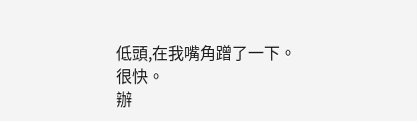低頭,在我嘴角蹭了一下。
很快。
辦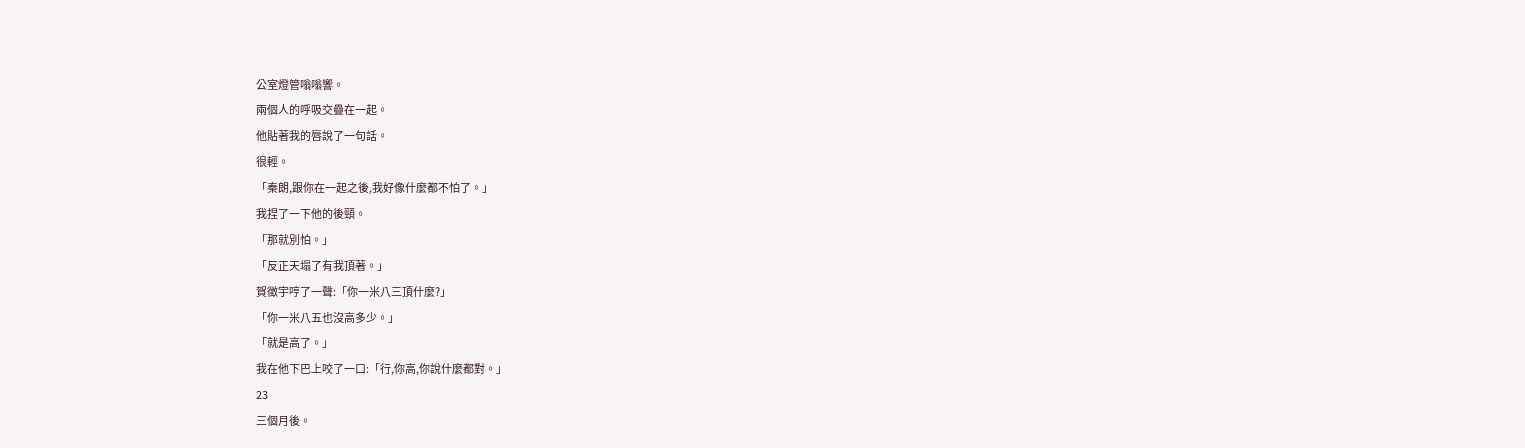公室燈管嗡嗡響。
兩個人的呼吸交疊在一起。
他貼著我的唇說了一句話。
很輕。
「秦朗,跟你在一起之後,我好像什麼都不怕了。」
我捏了一下他的後頸。
「那就別怕。」
「反正天塌了有我頂著。」
賀徵宇哼了一聲:「你一米八三頂什麼?」
「你一米八五也沒高多少。」
「就是高了。」
我在他下巴上咬了一口:「行,你高,你說什麼都對。」
23
三個月後。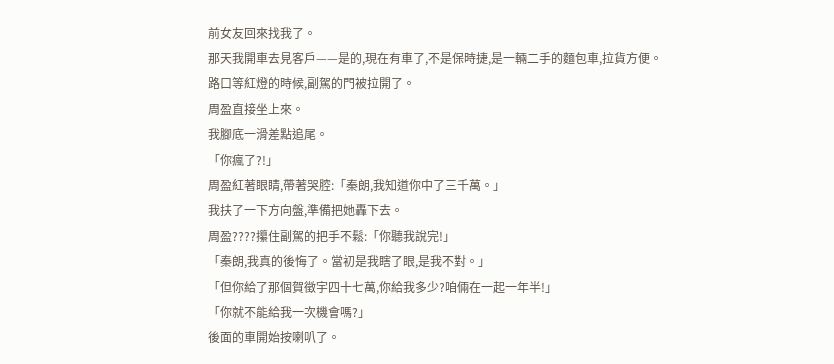前女友回來找我了。
那天我開車去見客戶——是的,現在有車了,不是保時捷,是一輛二手的麵包車,拉貨方便。
路口等紅燈的時候,副駕的門被拉開了。
周盈直接坐上來。
我腳底一滑差點追尾。
「你瘋了?!」
周盈紅著眼睛,帶著哭腔:「秦朗,我知道你中了三千萬。」
我扶了一下方向盤,準備把她轟下去。
周盈????攥住副駕的把手不鬆:「你聽我說完!」
「秦朗,我真的後悔了。當初是我瞎了眼,是我不對。」
「但你給了那個賀徵宇四十七萬,你給我多少?咱倆在一起一年半!」
「你就不能給我一次機會嗎?」
後面的車開始按喇叭了。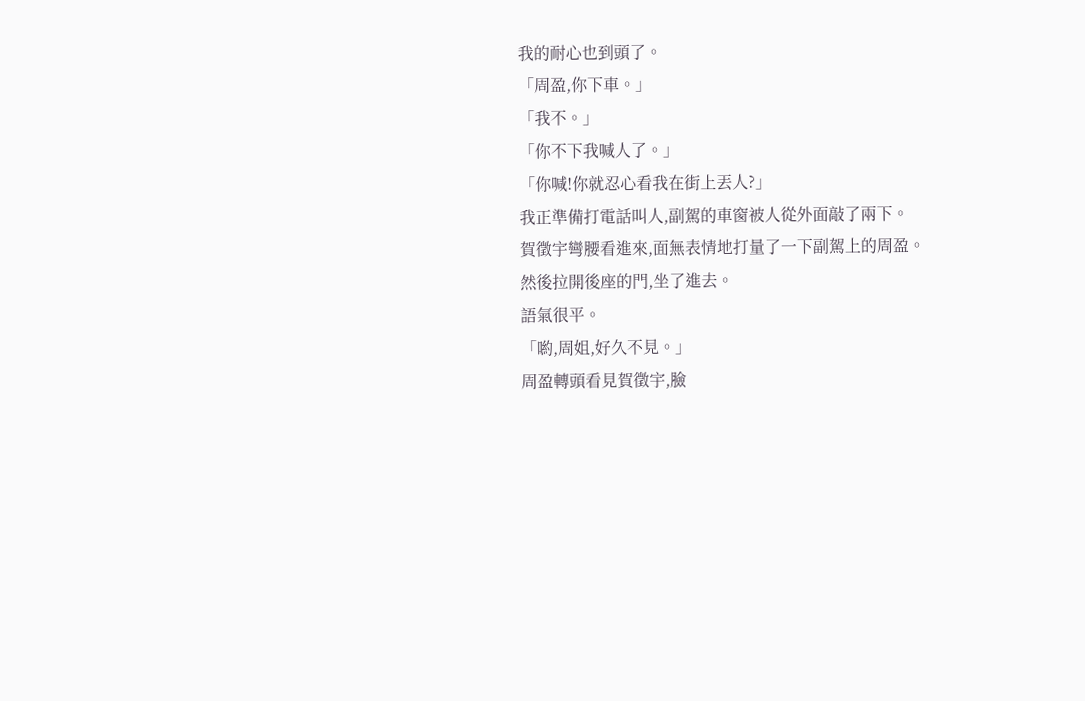我的耐心也到頭了。
「周盈,你下車。」
「我不。」
「你不下我喊人了。」
「你喊!你就忍心看我在街上丟人?」
我正準備打電話叫人,副駕的車窗被人從外面敲了兩下。
賀徵宇彎腰看進來,面無表情地打量了一下副駕上的周盈。
然後拉開後座的門,坐了進去。
語氣很平。
「喲,周姐,好久不見。」
周盈轉頭看見賀徵宇,臉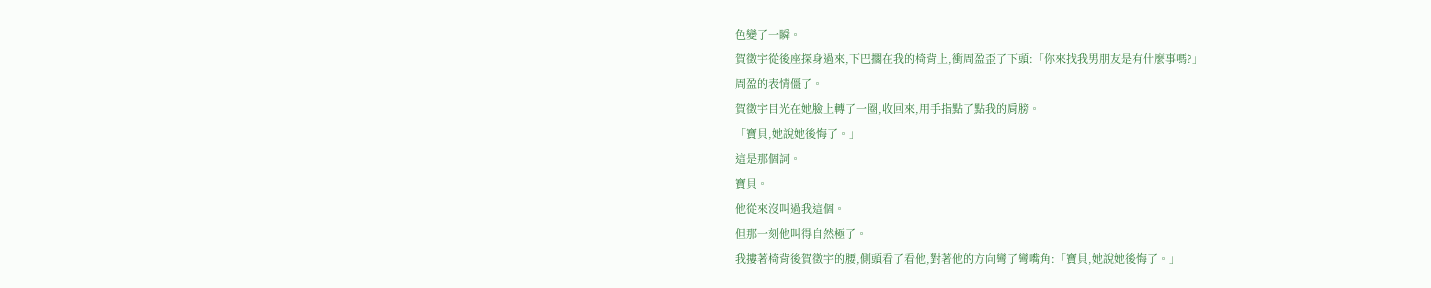色變了一瞬。
賀徵宇從後座探身過來,下巴擱在我的椅背上,衝周盈歪了下頭:「你來找我男朋友是有什麼事嗎?」
周盈的表情僵了。
賀徵宇目光在她臉上轉了一圈,收回來,用手指點了點我的肩膀。
「寶貝,她說她後悔了。」
這是那個詞。
寶貝。
他從來沒叫過我這個。
但那一刻他叫得自然極了。
我摟著椅背後賀徵宇的腰,側頭看了看他,對著他的方向彎了彎嘴角:「寶貝,她說她後悔了。」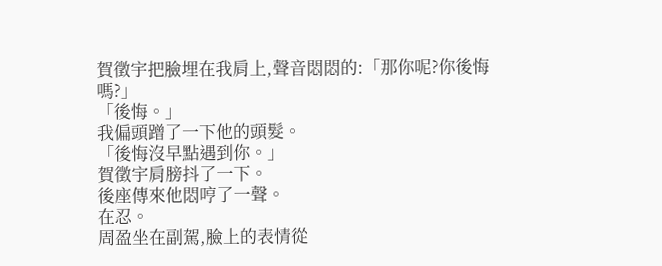賀徵宇把臉埋在我肩上,聲音悶悶的:「那你呢?你後悔嗎?」
「後悔。」
我偏頭蹭了一下他的頭髮。
「後悔沒早點遇到你。」
賀徵宇肩膀抖了一下。
後座傳來他悶哼了一聲。
在忍。
周盈坐在副駕,臉上的表情從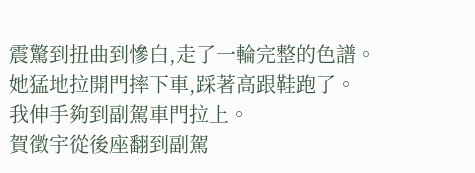震驚到扭曲到慘白,走了一輪完整的色譜。
她猛地拉開門摔下車,踩著高跟鞋跑了。
我伸手夠到副駕車門拉上。
賀徵宇從後座翻到副駕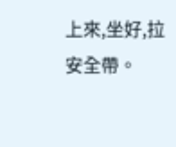上來,坐好,拉安全帶。